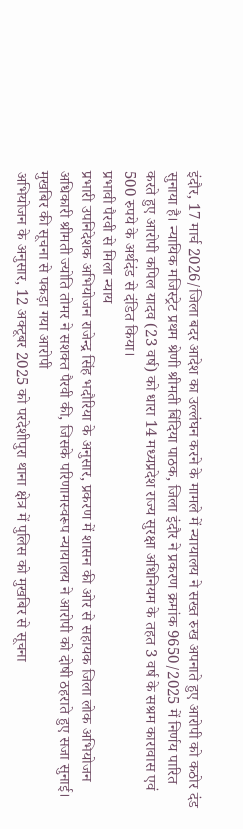इंदौर, 17 मार्च 2026/जिला बदर आदेश का उल्लंघन करने के मामले में न्यायालय ने सख्त रुख अपनाते हुए आरोपी को कठोर दंड सुनाया है। न्यायिक मजिस्ट्रेट प्रथम श्रेणी श्रीमती बिंदिया पाठक, जिला इंदौर ने प्रकरण क्रमांक 9650/2025 में निर्णय पारित करते हुए आरोपी कपिल यादव (23 वर्ष) को धारा 14 मध्यप्रदेश राज्य सुरक्षा अधिनियम के तहत 3 वर्ष के सश्रम कारावास एवं 500 रुपये के अर्थदंड से दंडित किया।
प्रभावी पैरवी से मिला न्याय
प्रभारी उपनिदेशक अभियोजन राजेन्द्र सिंह भदौरिया के अनुसार, प्रकरण में शासन की ओर से सहायक जिला लोक अभियोजन अधिकारी श्रीमती ज्योति तोमर ने सशक्त पैरवी की, जिसके परिणामस्वरूप न्यायालय ने आरोपी को दोषी ठहराते हुए सजा सुनाई।
मुखबिर की सूचना से पकड़ा गया आरोपी
अभियोजन के अनुसार, 12 अक्टूबर 2025 को परदेशीपुरा थाना क्षेत्र में पुलिस को मुखबिर से सूचना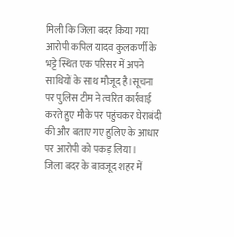मिली कि जिला बदर किया गया आरोपी कपिल यादव कुलकर्णी के भट्टे स्थित एक परिसर में अपने साथियों के साथ मौजूद है।सूचना पर पुलिस टीम ने त्वरित कार्रवाई करते हुए मौके पर पहुंचकर घेराबंदी की और बताए गए हुलिए के आधार पर आरोपी को पकड़ लिया।
जिला बदर के बावजूद शहर में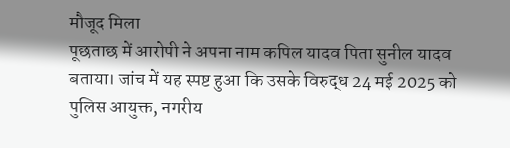मौजूद मिला
पूछताछ में आरोपी ने अपना नाम कपिल यादव पिता सुनील यादव बताया। जांच में यह स्पष्ट हुआ कि उसके विरुद्ध 24 मई 2025 को पुलिस आयुक्त, नगरीय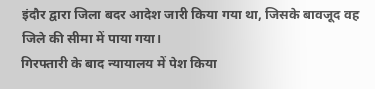इंदौर द्वारा जिला बदर आदेश जारी किया गया था, जिसके बावजूद वह जिले की सीमा में पाया गया।
गिरफ्तारी के बाद न्यायालय में पेश किया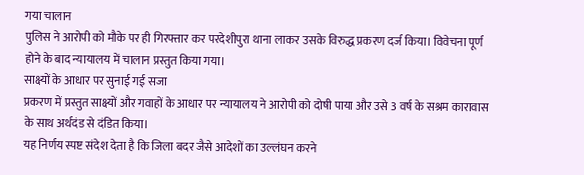गया चालान
पुलिस ने आरोपी को मौके पर ही गिरफ्तार कर परदेशीपुरा थाना लाकर उसके विरुद्ध प्रकरण दर्ज किया। विवेचना पूर्ण होने के बाद न्यायालय में चालान प्रस्तुत किया गया।
साक्ष्यों के आधार पर सुनाई गई सजा
प्रकरण में प्रस्तुत साक्ष्यों और गवाहों के आधार पर न्यायालय ने आरोपी को दोषी पाया और उसे 3 वर्ष के सश्रम कारावास के साथ अर्थदंड से दंडित किया।
यह निर्णय स्पष्ट संदेश देता है कि जिला बदर जैसे आदेशों का उल्लंघन करने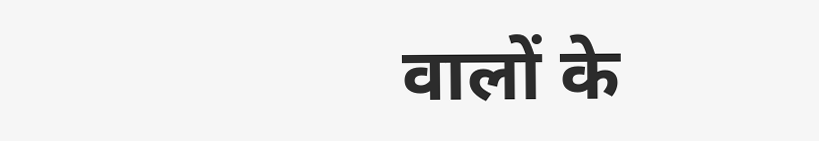वालों के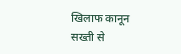खिलाफ कानून सख्ती से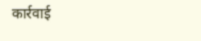कार्रवाई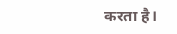करता है।